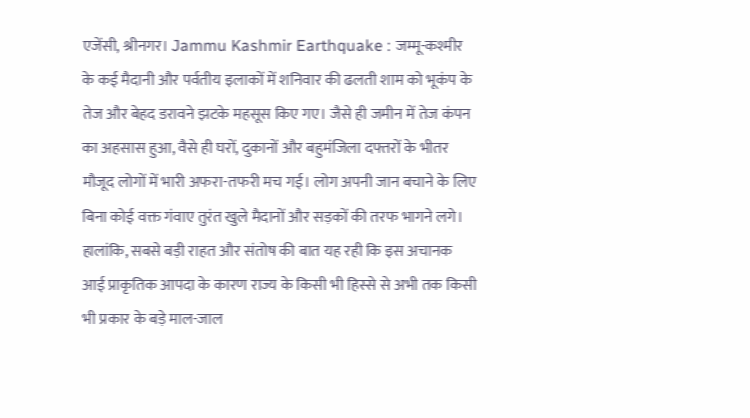एजेंसी, श्रीनगर। Jammu Kashmir Earthquake : जम्मू-कश्मीर के कई मैदानी और पर्वतीय इलाकों में शनिवार की ढलती शाम को भूकंप के तेज और बेहद डरावने झटके महसूस किए गए। जैसे ही जमीन में तेज कंपन का अहसास हुआ, वैसे ही घरों, दुकानों और बहुमंजिला दफ्तरों के भीतर मौजूद लोगों में भारी अफरा-तफरी मच गई। लोग अपनी जान बचाने के लिए बिना कोई वक्त गंवाए तुरंत खुले मैदानों और सड़कों की तरफ भागने लगे। हालांकि, सबसे बड़ी राहत और संतोष की बात यह रही कि इस अचानक आई प्राकृतिक आपदा के कारण राज्य के किसी भी हिस्से से अभी तक किसी भी प्रकार के बड़े माल-जाल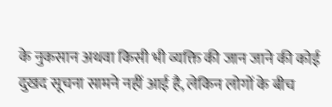के नुकसान अथवा किसी भी व्यक्ति की जान जाने की कोई दुखद सूचना सामने नहीं आई है, लेकिन लोगों के बीच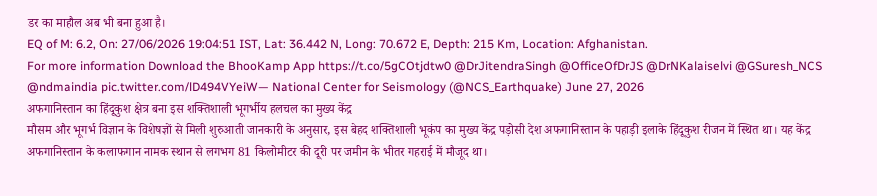डर का माहौल अब भी बना हुआ है।
EQ of M: 6.2, On: 27/06/2026 19:04:51 IST, Lat: 36.442 N, Long: 70.672 E, Depth: 215 Km, Location: Afghanistan.
For more information Download the BhooKamp App https://t.co/5gCOtjdtw0 @DrJitendraSingh @OfficeOfDrJS @DrNKalaiselvi @GSuresh_NCS @ndmaindia pic.twitter.com/lD494VYeiW— National Center for Seismology (@NCS_Earthquake) June 27, 2026
अफगानिस्तान का हिंदूकुश क्षेत्र बना इस शक्तिशाली भूगर्भीय हलचल का मुख्य केंद्र
मौसम और भूगर्भ विज्ञान के विशेषज्ञों से मिली शुरुआती जानकारी के अनुसार, इस बेहद शक्तिशाली भूकंप का मुख्य केंद्र पड़ोसी देश अफगानिस्तान के पहाड़ी इलाके हिंदूकुश रीजन में स्थित था। यह केंद्र अफगानिस्तान के कलाफगान नामक स्थान से लगभग 81 किलोमीटर की दूरी पर जमीन के भीतर गहराई में मौजूद था।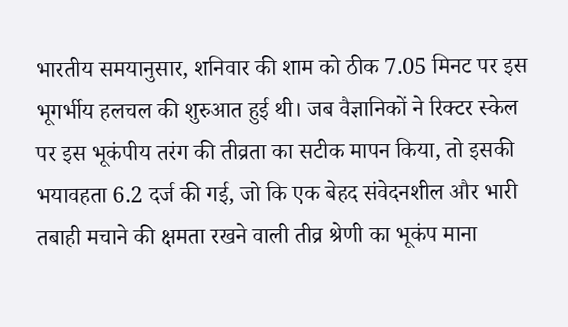भारतीय समयानुसार, शनिवार की शाम को ठीक 7.05 मिनट पर इस भूगर्भीय हलचल की शुरुआत हुई थी। जब वैज्ञानिकों ने रिक्टर स्केल पर इस भूकंपीय तरंग की तीव्रता का सटीक मापन किया, तो इसकी भयावहता 6.2 दर्ज की गई, जो कि एक बेहद संवेदनशील और भारी तबाही मचाने की क्षमता रखने वाली तीव्र श्रेणी का भूकंप माना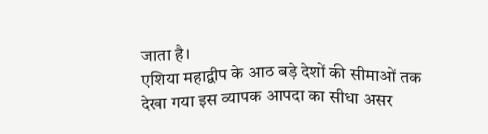जाता है।
एशिया महाद्वीप के आठ बड़े देशों की सीमाओं तक देखा गया इस व्यापक आपदा का सीधा असर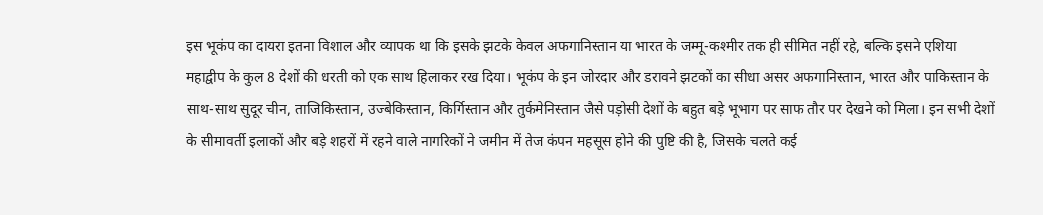इस भूकंप का दायरा इतना विशाल और व्यापक था कि इसके झटके केवल अफगानिस्तान या भारत के जम्मू-कश्मीर तक ही सीमित नहीं रहे, बल्कि इसने एशिया महाद्वीप के कुल 8 देशों की धरती को एक साथ हिलाकर रख दिया। भूकंप के इन जोरदार और डरावने झटकों का सीधा असर अफगानिस्तान, भारत और पाकिस्तान के साथ-साथ सुदूर चीन, ताजिकिस्तान, उज्बेकिस्तान, किर्गिस्तान और तुर्कमेनिस्तान जैसे पड़ोसी देशों के बहुत बड़े भूभाग पर साफ तौर पर देखने को मिला। इन सभी देशों के सीमावर्ती इलाकों और बड़े शहरों में रहने वाले नागरिकों ने जमीन में तेज कंपन महसूस होने की पुष्टि की है, जिसके चलते कई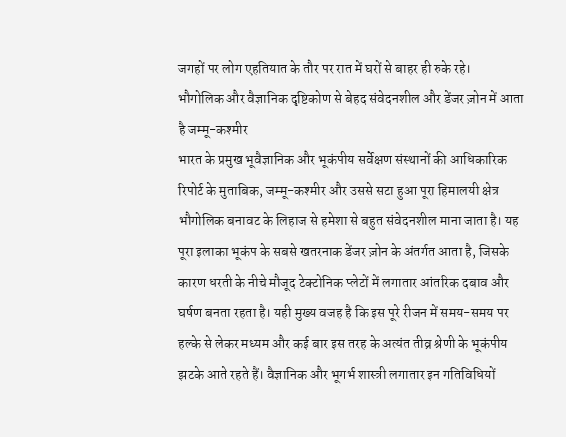जगहों पर लोग एहतियात के तौर पर रात में घरों से बाहर ही रुके रहे।
भौगोलिक और वैज्ञानिक दृष्टिकोण से बेहद संवेदनशील और डेंजर ज़ोन में आता है जम्मू-कश्मीर
भारत के प्रमुख भूवैज्ञानिक और भूकंपीय सर्वेक्षण संस्थानों की आधिकारिक रिपोर्ट के मुताबिक, जम्मू-कश्मीर और उससे सटा हुआ पूरा हिमालयी क्षेत्र भौगोलिक बनावट के लिहाज से हमेशा से बहुत संवेदनशील माना जाता है। यह पूरा इलाका भूकंप के सबसे खतरनाक डेंजर ज़ोन के अंतर्गत आता है, जिसके कारण धरती के नीचे मौजूद टेक्टोनिक प्लेटों में लगातार आंतरिक दबाव और घर्षण बनता रहता है। यही मुख्य वजह है कि इस पूरे रीजन में समय-समय पर हल्के से लेकर मध्यम और कई बार इस तरह के अत्यंत तीव्र श्रेणी के भूकंपीय झटके आते रहते हैं। वैज्ञानिक और भूगर्भ शास्त्री लगातार इन गतिविधियों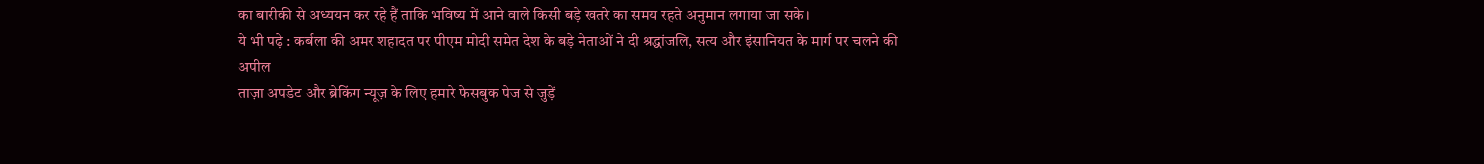का बारीकी से अध्ययन कर रहे हैं ताकि भविष्य में आने वाले किसी बड़े खतरे का समय रहते अनुमान लगाया जा सके।
ये भी पढ़े : कर्बला की अमर शहादत पर पीएम मोदी समेत देश के बड़े नेताओं ने दी श्रद्धांजलि, सत्य और इंसानियत के मार्ग पर चलने की अपील
ताज़ा अपडेट और ब्रेकिंग न्यूज़ के लिए हमारे फेसबुक पेज से जुड़ें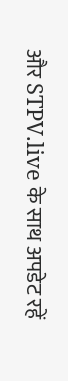और STPV.live के साथ अपडेट रहें